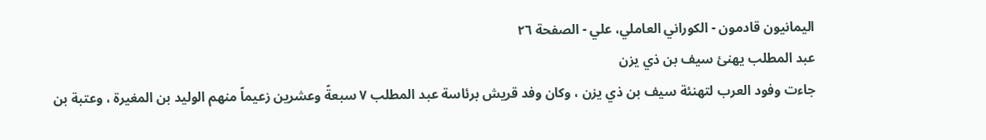اليمانيون قادمون - الكوراني العاملي، علي - الصفحة ٢٦
عبد المطلب يهنئ سيف بن ذي يزن
جاءت وفود العرب لتهنئة سيف بن ذي يزن ، وكان وفد قريش برئاسة عبد المطلب ٧ سبعةً وعشرين زعيماً منهم الوليد بن المغيرة ، وعتبة بن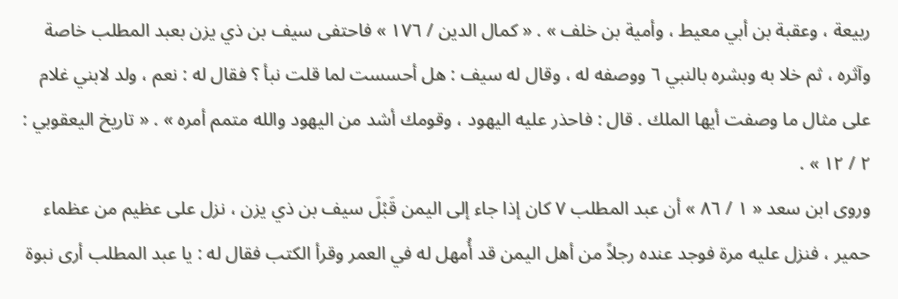ربيعة ، وعقبة بن أبي معيط ، وأمية بن خلف » . « كمال الدين / ١٧٦ » فاحتفى سيف بن ذي يزن بعبد المطلب خاصة وآثره ، ثم خلا به وبشره بالنبي ٦ ووصفه له ، وقال له سيف : هل أحسست لما قلت نبأ ؟ فقال له : نعم ، ولد لابني غلام على مثال ما وصفت أيها الملك . قال : فاحذر عليه اليهود ، وقومك أشد من اليهود والله متمم أمره » . « تاريخ اليعقوبي : ٢ / ١٢ » .
وروى ابن سعد « ١ / ٨٦ » أن عبد المطلب ٧ كان إذا جاء إلى اليمن قَبْلَ سيف بن ذي يزن ، نزل على عظيم من عظماء حمير ، فنزل عليه مرة فوجد عنده رجلاً من أهل اليمن قد أُمهل له في العمر وقرأ الكتب فقال له : يا عبد المطلب أرى نبوة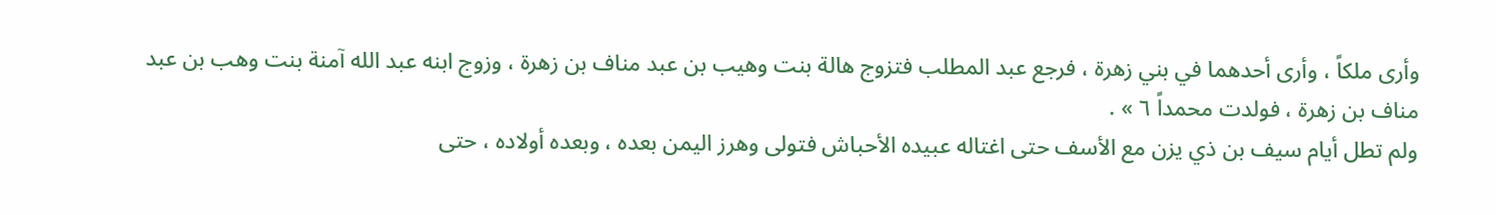وأرى ملكاً ، وأرى أحدهما في بني زهرة ، فرجع عبد المطلب فتزوج هالة بنت وهيب بن عبد مناف بن زهرة ، وزوج ابنه عبد الله آمنة بنت وهب بن عبد مناف بن زهرة ، فولدت محمداً ٦ » .
ولم تطل أيام سيف بن ذي يزن مع الأسف حتى اغتاله عبيده الأحباش فتولى وهرز اليمن بعده ، وبعده أولاده ، حتى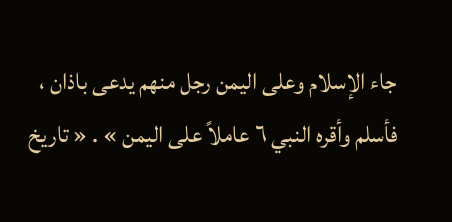جاء الإسلام وعلى اليمن رجل منهم يدعى باذان ، فأسلم وأقره النبي ٦ عاملاً على اليمن » . « تاريخ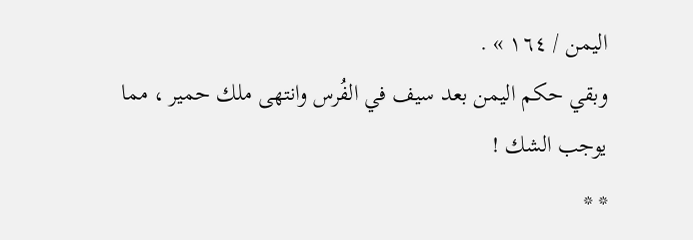اليمن / ١٦٤ » .
وبقي حكم اليمن بعد سيف في الفُرس وانتهى ملك حمير ، مما يوجب الشك !
* *